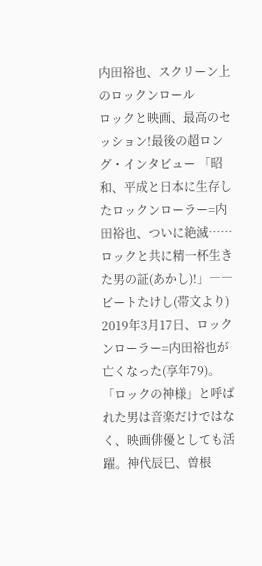内田裕也、スクリーン上のロックンロール
ロックと映画、最高のセッション!最後の超ロング・インタビュー 「昭和、平成と日本に生存したロックンローラー=内田裕也、ついに絶滅……ロックと共に精一杯生きた男の証(あかし)!」――ビートたけし(帯文より) 2019年3月17日、ロックンローラー=内田裕也が亡くなった(享年79)。 「ロックの神様」と呼ばれた男は音楽だけではなく、映画俳優としても活躍。神代辰巳、曽根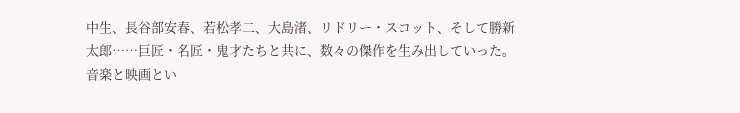中生、長谷部安春、若松孝二、大島渚、リドリー・スコット、そして勝新太郎……巨匠・名匠・鬼才たちと共に、数々の傑作を生み出していった。 音楽と映画とい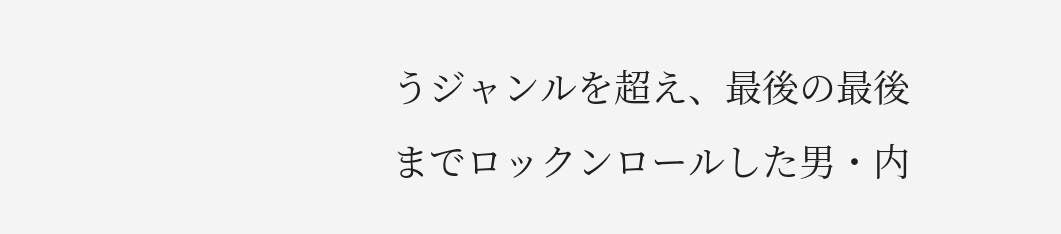うジャンルを超え、最後の最後までロックンロールした男・内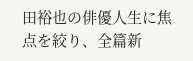田裕也の俳優人生に焦点を絞り、全篇新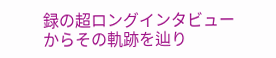録の超ロングインタビューからその軌跡を辿り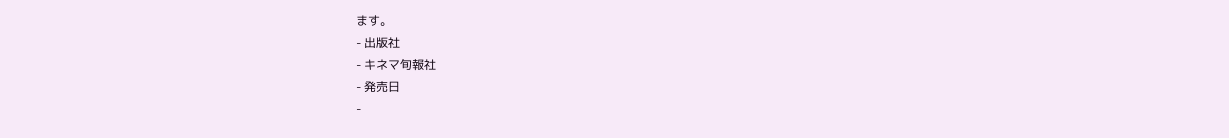ます。
- 出版社
- キネマ旬報社
- 発売日
-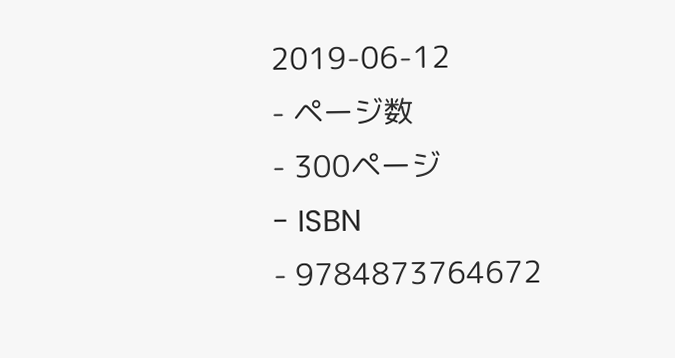2019-06-12
- ページ数
- 300ページ
- ISBN
- 9784873764672